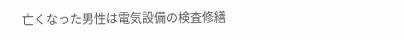亡くなった男性は電気設備の検査修繕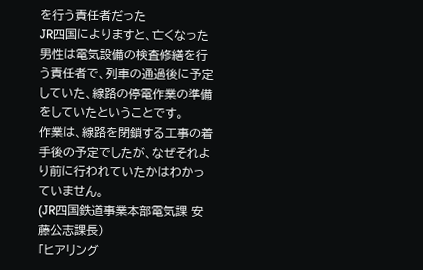を行う責任者だった
JR四国によりますと、亡くなった男性は電気設備の検査修繕を行う責任者で、列車の通過後に予定していた、線路の停電作業の準備をしていたということです。
作業は、線路を閉鎖する工事の着手後の予定でしたが、なぜそれより前に行われていたかはわかっていません。
(JR四国鉄道事業本部電気課 安藤公志課長)
「ヒアリング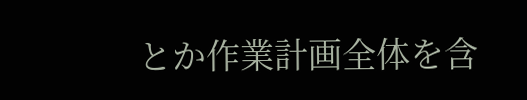とか作業計画全体を含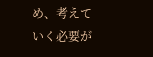め、考えていく必要が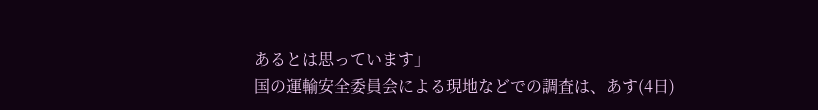あるとは思っています」
国の運輸安全委員会による現地などでの調査は、あす(4日)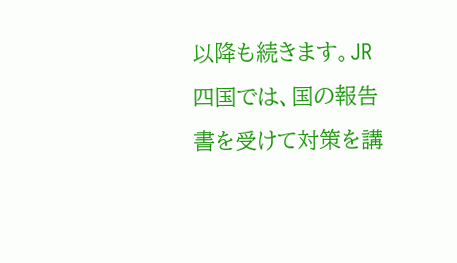以降も続きます。JR四国では、国の報告書を受けて対策を講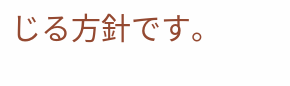じる方針です。